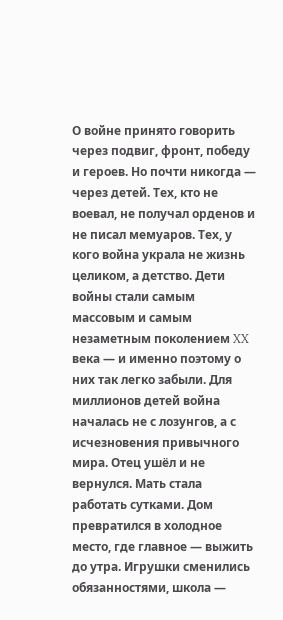О войне принято говорить через подвиг, фронт, победу и героев. Но почти никогда — через детей. Тех, кто не воевал, не получал орденов и не писал мемуаров. Тех, у кого война украла не жизнь целиком, а детство. Дети войны стали самым массовым и самым незаметным поколением XX века — и именно поэтому о них так легко забыли. Для миллионов детей война началась не с лозунгов, а с исчезновения привычного мира. Отец ушёл и не вернулся. Мать стала работать сутками. Дом превратился в холодное место, где главное — выжить до утра. Игрушки сменились обязанностями, школа —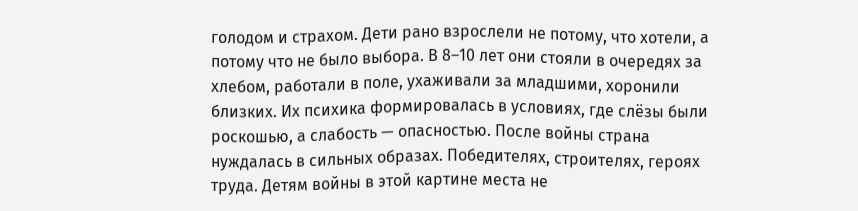голодом и страхом. Дети рано взрослели не потому, что хотели, а потому что не было выбора. В 8–10 лет они стояли в очередях за хлебом, работали в поле, ухаживали за младшими, хоронили близких. Их психика формировалась в условиях, где слёзы были роскошью, а слабость — опасностью. После войны страна нуждалась в сильных образах. Победителях, строителях, героях труда. Детям войны в этой картине места не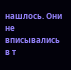нашлось. Они не вписывались в т